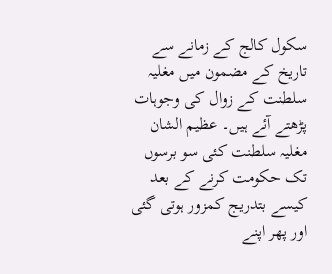سکول کالج کے زمانے سے تاریخ کے مضمون میں مغلیہ سلطنت کے زوال کی وجوہات پڑھتے آئے ہیں۔ عظیم الشان مغلیہ سلطنت کئی سو برسوں تک حکومت کرنے کے بعد کیسے بتدریج کمزور ہوتی گئی اور پھر اپنے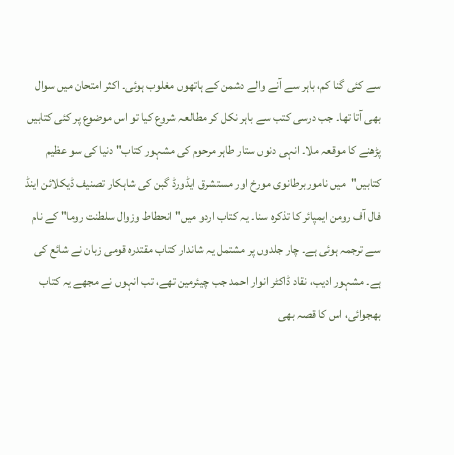سے کئی گنا کم، باہر سے آنے والے دشمن کے ہاتھوں مغلوب ہوئی۔ اکثر امتحان میں سوال بھی آتا تھا۔ جب درسی کتب سے باہر نکل کر مطالعہ شروع کیا تو اس موضوع پر کئی کتابیں پڑھنے کا موقعہ ملا۔ انہی دنوں ستار طاہر مرحوم کی مشہور کتاب" دنیا کی سو عظیم کتابیں"میں ناموربرطانوی مورخ اور مستشرق ایڈورڈ گبن کی شاہکار تصنیف ڈیکلائن اینڈ فال آف رومن ایمپائر کا تذکرہ سنا۔ یہ کتاب اردو میں"انحطاط وزوال سلطنت روما" کے نام سے ترجمہ ہوئی ہے۔ چار جلدوں پر مشتمل یہ شاندار کتاب مقتدرہ قومی زبان نے شائع کی ہے۔ مشہور ادیب، نقاد ڈاکٹر انوار احمد جب چیئرمین تھے، تب انہوں نے مجھے یہ کتاب بھجوائی، اس کا قصہ بھی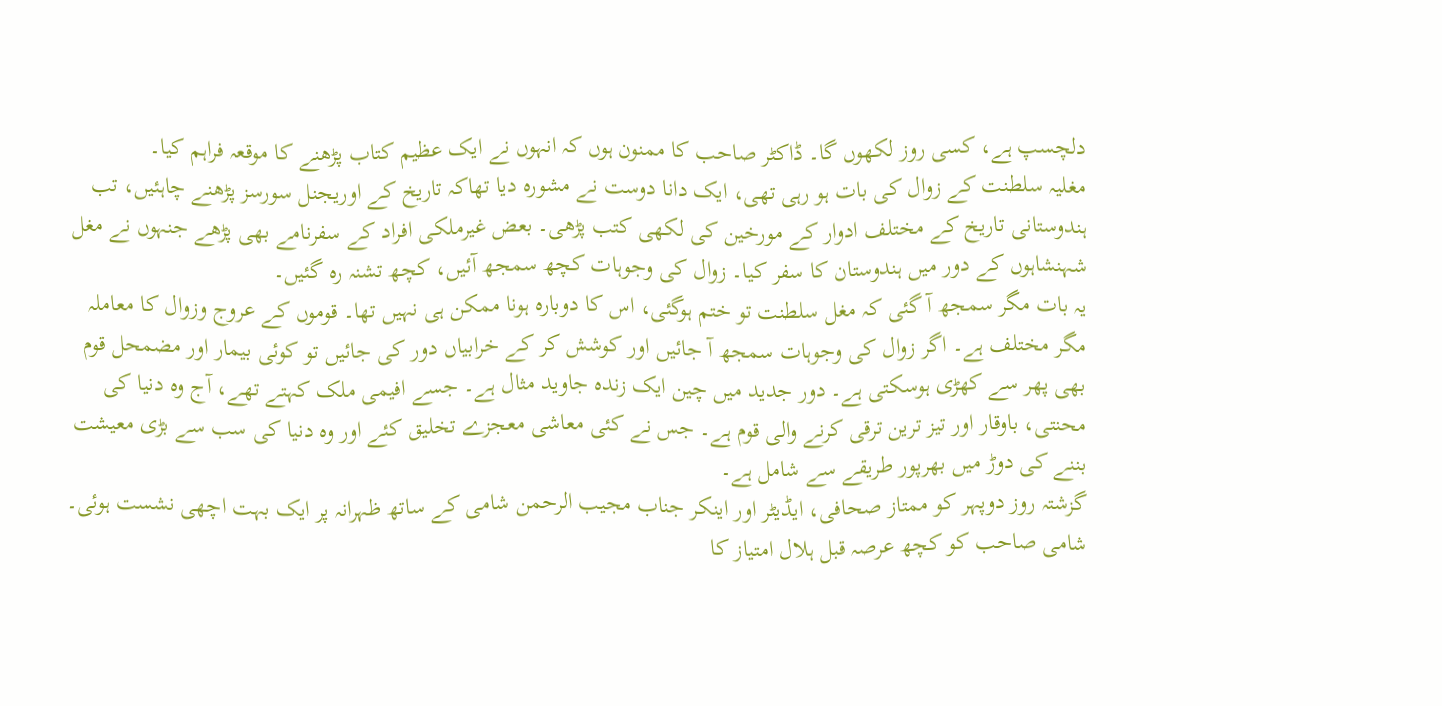دلچسپ ہے، کسی روز لکھوں گا۔ ڈاکٹر صاحب کا ممنون ہوں کہ انہوں نے ایک عظیم کتاب پڑھنے کا موقعہ فراہم کیا۔
مغلیہ سلطنت کے زوال کی بات ہو رہی تھی، ایک دانا دوست نے مشورہ دیا تھاکہ تاریخ کے اوریجنل سورسز پڑھنے چاہئیں، تب ہندوستانی تاریخ کے مختلف ادوار کے مورخین کی لکھی کتب پڑھی۔ بعض غیرملکی افراد کے سفرنامے بھی پڑھے جنہوں نے مغل شہنشاہوں کے دور میں ہندوستان کا سفر کیا۔ زوال کی وجوہات کچھ سمجھ آئیں، کچھ تشنہ رہ گئیں۔
یہ بات مگر سمجھ آ گئی کہ مغل سلطنت تو ختم ہوگئی، اس کا دوبارہ ہونا ممکن ہی نہیں تھا۔ قوموں کے عروج وزوال کا معاملہ مگر مختلف ہے۔ اگر زوال کی وجوہات سمجھ آ جائیں اور کوشش کر کے خرابیاں دور کی جائیں تو کوئی بیمار اور مضمحل قوم بھی پھر سے کھڑی ہوسکتی ہے۔ دور جدید میں چین ایک زندہ جاوید مثال ہے۔ جسے افیمی ملک کہتے تھے، آج وہ دنیا کی محنتی، باوقار اور تیز ترین ترقی کرنے والی قوم ہے۔ جس نے کئی معاشی معجزے تخلیق کئے اور وہ دنیا کی سب سے بڑی معیشت بننے کی دوڑ میں بھرپور طریقے سے شامل ہے۔
گزشتہ روز دوپہر کو ممتاز صحافی، ایڈیٹر اور اینکر جناب مجیب الرحمن شامی کے ساتھ ظہرانہ پر ایک بہت اچھی نشست ہوئی۔ شامی صاحب کو کچھ عرصہ قبل ہلال امتیاز کا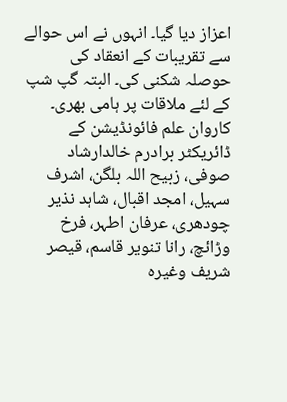اعزاز دیا گیا۔ انہوں نے اس حوالے سے تقریبات کے انعقاد کی حوصلہ شکنی کی۔ البتہ گپ شپ کے لئے ملاقات پر ہامی بھری۔ کاروان علم فائونڈیشن کے ڈائریکٹر برادرم خالدارشاد صوفی، زبیح اللہ بلگن، اشرف سہیل، امجد اقبال، شاہد نذیر چودھری، عرفان اطہر، فرخ وڑائچ، رانا تنویر قاسم، قیصر شریف وغیرہ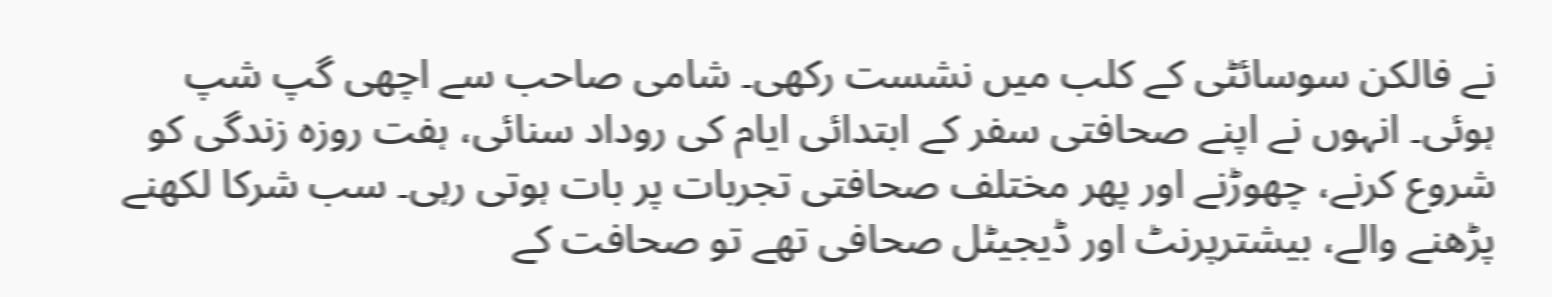نے فالکن سوسائٹی کے کلب میں نشست رکھی۔ شامی صاحب سے اچھی گپ شپ ہوئی۔ انہوں نے اپنے صحافتی سفر کے ابتدائی ایام کی روداد سنائی، ہفت روزہ زندگی کو شروع کرنے، چھوڑنے اور پھر مختلف صحافتی تجربات پر بات ہوتی رہی۔ سب شرکا لکھنے پڑھنے والے، بیشترپرنٹ اور ڈیجیٹل صحافی تھے تو صحافت کے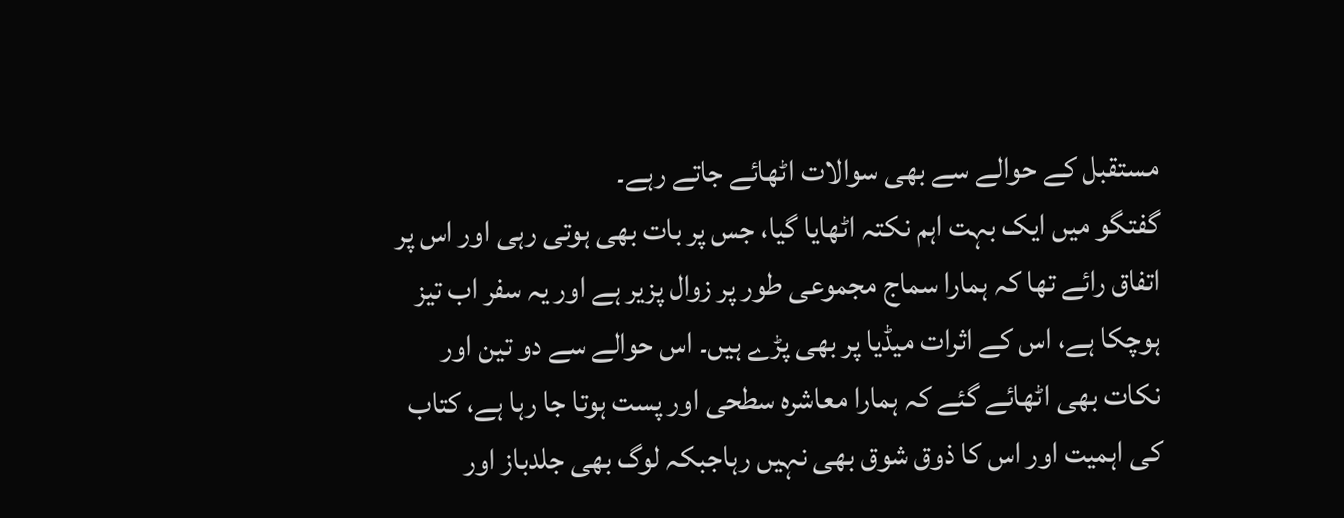مستقبل کے حوالے سے بھی سوالات اٹھائے جاتے رہے۔
گفتگو میں ایک بہت اہم نکتہ اٹھایا گیا، جس پر بات بھی ہوتی رہی اور اس پر اتفاق رائے تھا کہ ہمارا سماج مجموعی طور پر زوال پزیر ہے اور یہ سفر اب تیز ہوچکا ہے، اس کے اثرات میڈیا پر بھی پڑے ہیں۔ اس حوالے سے دو تین اور نکات بھی اٹھائے گئے کہ ہمارا معاشرہ سطحی اور پست ہوتا جا رہا ہے، کتاب کی اہمیت اور اس کا ذوق شوق بھی نہیں رہاجبکہ لوگ بھی جلدباز اور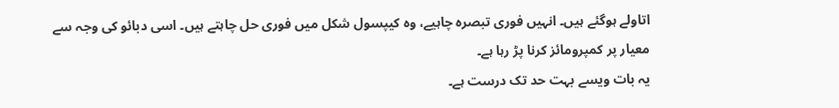اتاولے ہوگئے ہیں۔ انہیں فوری تبصرہ چاہیے، وہ کیپسول شکل میں فوری حل چاہتے ہیں۔ اسی دبائو کی وجہ سے معیار پر کمپرومائز کرنا پڑ رہا ہے۔
یہ بات ویسے بہت حد تک درست ہے۔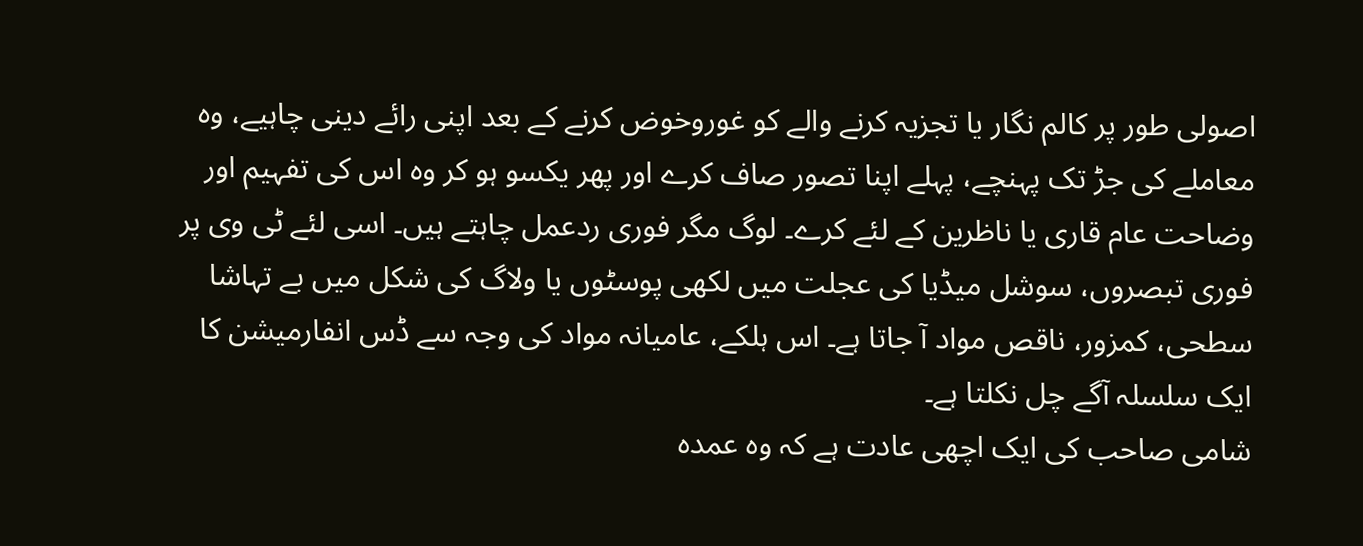اصولی طور پر کالم نگار یا تجزیہ کرنے والے کو غوروخوض کرنے کے بعد اپنی رائے دینی چاہیے، وہ معاملے کی جڑ تک پہنچے، پہلے اپنا تصور صاف کرے اور پھر یکسو ہو کر وہ اس کی تفہیم اور وضاحت عام قاری یا ناظرین کے لئے کرے۔ لوگ مگر فوری ردعمل چاہتے ہیں۔ اسی لئے ٹی وی پر فوری تبصروں، سوشل میڈیا کی عجلت میں لکھی پوسٹوں یا ولاگ کی شکل میں بے تہاشا سطحی، کمزور، ناقص مواد آ جاتا ہے۔ اس ہلکے، عامیانہ مواد کی وجہ سے ڈس انفارمیشن کا ایک سلسلہ آگے چل نکلتا ہے۔
شامی صاحب کی ایک اچھی عادت ہے کہ وہ عمدہ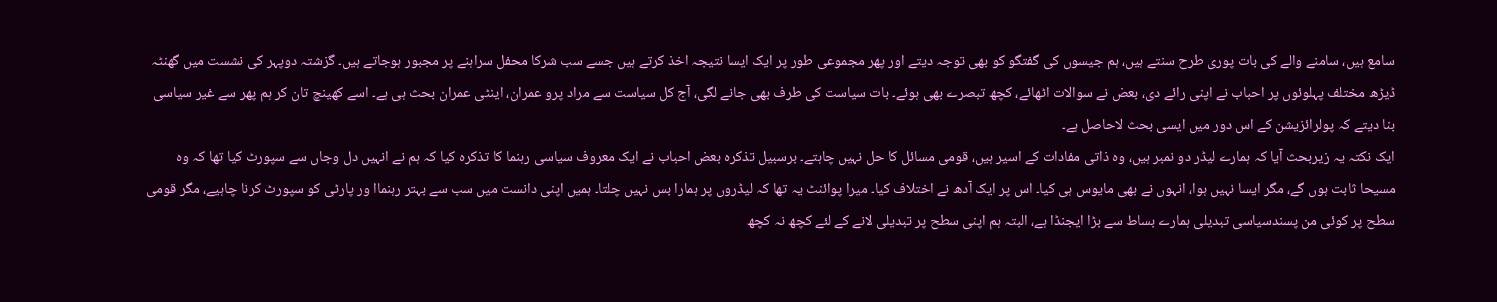سامع ہیں، سامنے والے کی بات پوری طرح سنتے ہیں، ہم جیسوں کی گفتگو کو بھی توجہ دیتے اور پھر مجموعی طور پر ایک ایسا نتیجہ اخذ کرتے ہیں جسے سب شرکا محفل سراہنے پر مجبور ہوجاتے ہیں۔ گزشتہ دوپہر کی نشست میں گھنٹہ ڈیڑھ مختلف پہلوئوں پر احباب نے اپنی رائے دی، بعض نے سوالات اٹھائے، کچھ تبصرے بھی ہوئے۔ بات سیاست کی طرف بھی جانے لگی، آج کل سیاست سے مراد پرو عمران، اینٹی عمران بحث ہی ہے۔ اسے کھینچ تان کر ہم پھر سے غیر سیاسی بنا دیتے کہ پولرائزیشن کے اس دور میں ایسی بحث لاحاصل ہے۔
ایک نکتہ یہ زیربحث آیا کہ ہمارے لیڈر دو نمبر ہیں، وہ ذاتی مفادات کے اسیر ہیں، قومی مسائل کا حل نہیں چاہتے۔ برسبیل تذکرہ بعض احباب نے ایک معروف سیاسی رہنما کا تذکرہ کیا کہ ہم نے انہیں دل وجاں سے سپورٹ کیا تھا کہ وہ مسیحا ثابت ہوں گے، مگر ایسا نہیں ہوا، انہوں نے بھی مایوس ہی کیا۔ اس پر ایک آدھ نے اختلاف کیا۔ میرا پوائنٹ یہ تھا کہ لیڈروں پر ہمارا بس نہیں چلتا۔ ہمیں اپنی دانست میں سب سے بہتر رہنماا ور پارٹی کو سپورٹ کرنا چاہیے، مگر قومی سطح پر کوئی من پسندسیاسی تبدیلی ہمارے بساط سے بڑا ایجنڈا ہے، البتہ ہم اپنی سطح پر تبدیلی لانے کے لئے کچھ نہ کچھ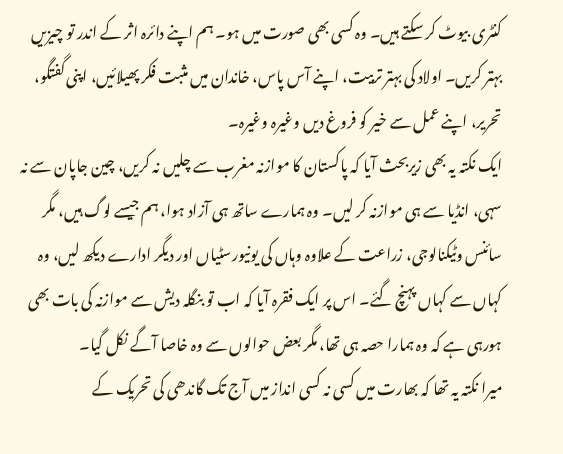کنٹری بیوٹ کر سکتے ہیں۔ وہ کسی بھی صورت میں ہو۔ ہم اپنے دائرہ اثر کے اندر تو چیزیں بہتر کریں۔ اولاد کی بہتر تربیت، اپنے آس پاس، خاندان میں مثبت فکر پھیلائیں، اپنی گفتگو، تحریر، اپنے عمل سے خیر کو فروغ دیں وغیرہ وغیرہ۔
ایک نکتہ یہ بھی زیربحث آیا کہ پاکستان کا موازنہ مغرب سے چلیں نہ کریں، چین جاپان سے نہ سہی، انڈیا سے ہی موازنہ کر لیں۔ وہ ہمارے ساتھ ہی آزاد ہوا، ہم جیسے لوگ ہیں، مگر سائنس وٹیکنالوجی، زراعت کے علاوہ وہاں کی یونیورسٹیاں اور دیگر ادارے دیکھ لیں، وہ کہاں سے کہاں پہنچ گئے۔ اس پر ایک فقرہ آیا کہ اب تو بنگلہ دیش سے موازنہ کی بات بھی ہورہی ہے کہ وہ ہمارا حصہ ہی تھا، مگر بعض حوالوں سے وہ خاصا آگے نکل گیا۔
میرا نکتہ یہ تھا کہ بھارت میں کسی نہ کسی انداز میں آج تک گاندھی کی تحریک کے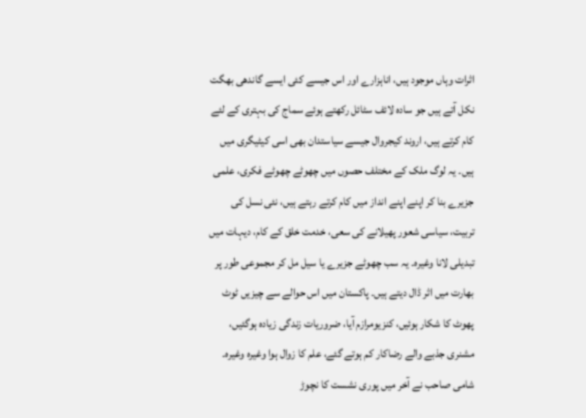اثرات وہاں موجود ہیں، اناہزارے اور اس جیسے کئی ایسے گاندھی بھگت نکل آتے ہیں جو سادہ لائف سٹائل رکھتے ہوئے سماج کی بہتری کے لئے کام کرتے ہیں، اروند کیجروال جیسے سیاستدان بھی اسی کیٹیگری میں ہیں۔ یہ لوگ ملک کے مختلف حصوں میں چھوٹے چھوٹے فکری، علمی جزیرے بنا کر اپنے اپنے انداز میں کام کرتے رہتے ہیں، نئی نسل کی تربیت، سیاسی شعور پھیلانے کی سعی، خدمت خلق کے کام، دیہات میں تبدیلی لانا وغیرہ۔ یہ سب چھوٹے جزیرے یا سیل مل کر مجموعی طور پر بھارت میں اثر ڈال دیتے ہیں۔ پاکستان میں اس حوالے سے چیزیں ٹوٹ پھوٹ کا شکار ہوئیں، کنزیومرازم آیا، ضروریات زندگی زیادہ ہوگئیں، مشنری جذبے والے رضاکار کم ہوتے گئے، علم کا زوال ہوا وغیرہ وغیرہ۔
شامی صاحب نے آخر میں پوری نشست کا نچوڑ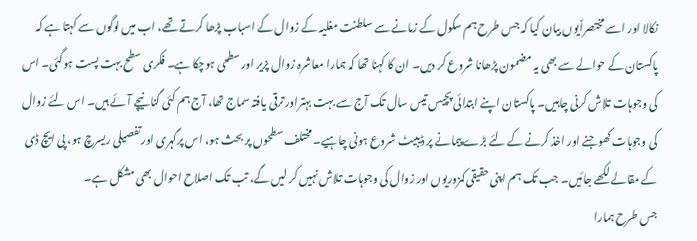نکالا اور اسے مختصراًیوں بیان کیا کہ جس طرح ہم سکول کے زمانے سے سلطنت مغلیہ کے زوال کے اسباب پڑھا کرتے تھے، اب میں لوگوں سے کہتا ہے کہ پاکستان کے حوالے سے بھی یہ مضمون پڑھانا شروع کر دیں۔ ان کا کہنا تھا کہ ہمارا معاشرہ زوال پزیر اور سطحی ہوچکا ہے۔ فکری سطح بہت پست ہوگئی۔ اس کی وجوہات تلاش کرنی چاہیں۔ پاکستان اپنے ابتدائی پچیس تیس سال تک آج سے بہت بہتراور ترقی یافتہ سماج تھا، آج ہم کئی گنا نیچے آئے ہیں۔ اس لئے زوال کی وجوہات کھوجنے اور اخذ کرنے کے لئے بڑے پیمانے پر ڈیبیٹ شروع ہونی چاہیے۔ مختلف سطحوں پر بحث ہو، اس پرگہری اور تفصیلی ریسرچ ہو، پی ایچ ڈی کے مقالے لکھے جائیں۔ جب تک ہم اپنی حقیقی کمزوریوں اور زوال کی وجوہات تلاش نہیں کر لیں گے، تب تک اصلاح احوال بھی مشکل ہے۔
جس طرح ہمارا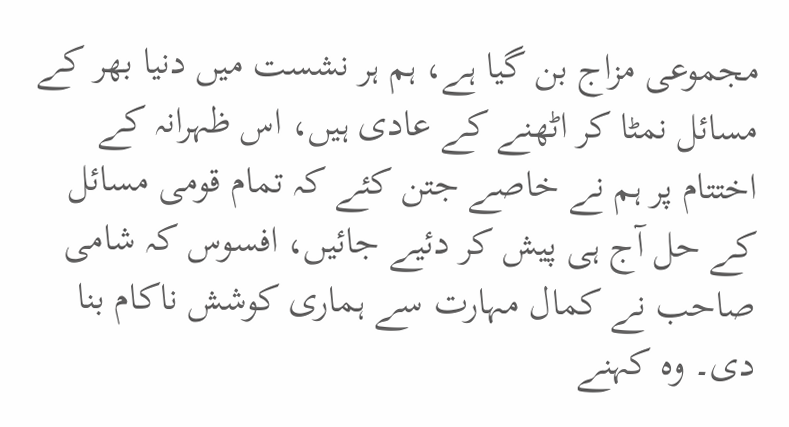مجموعی مزاج بن گیا ہے، ہم ہر نشست میں دنیا بھر کے مسائل نمٹا کر اٹھنے کے عادی ہیں، اس ظہرانہ کے اختتام پر ہم نے خاصے جتن کئے کہ تمام قومی مسائل کے حل آج ہی پیش کر دئیے جائیں، افسوس کہ شامی صاحب نے کمال مہارت سے ہماری کوشش ناکام بنا دی۔ وہ کہنے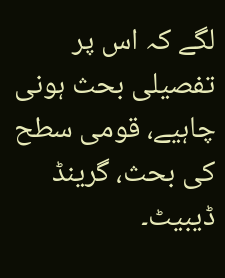لگے کہ اس پر تفصیلی بحث ہونی چاہیے، قومی سطح کی بحث، گرینڈ ڈیبیٹ۔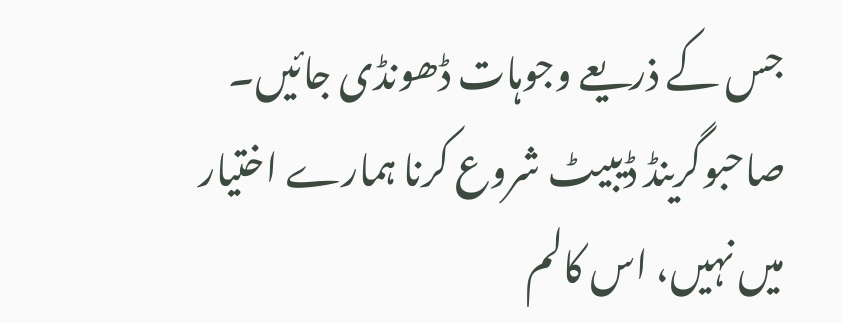جس کے ذریعے وجوہات ڈھونڈی جائیں۔
صاحبوگرینڈ ڈیبیٹ شروع کرنا ہمارے اختیار میں نہیں، اس کالم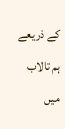کے ذریعے ہم تالاب میں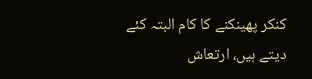کنکر پھینکنے کا کام البتہ کئے دیتے ہیں، ارتعاش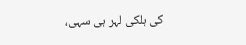کی ہلکی لہر ہی سہی،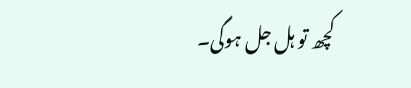کچھ تو ہل جل ہوگی۔